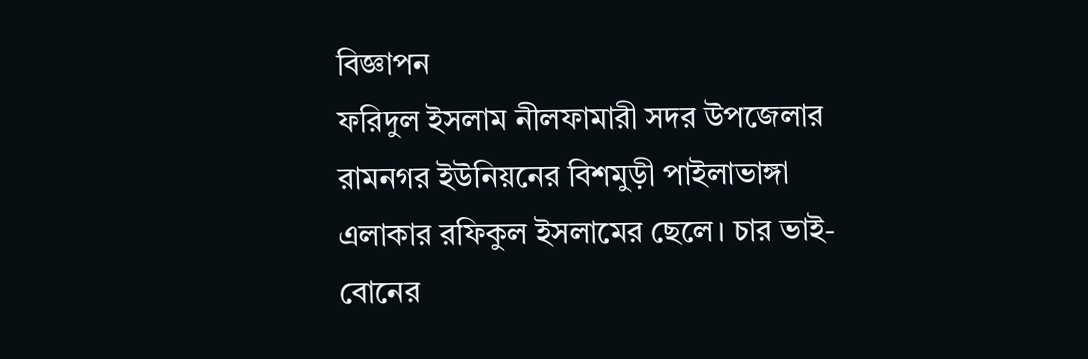বিজ্ঞাপন
ফরিদুল ইসলাম নীলফামারী সদর উপজেলার রামনগর ইউনিয়নের বিশমুড়ী পাইলাভাঙ্গা এলাকার রফিকুল ইসলামের ছেলে। চার ভাই-বোনের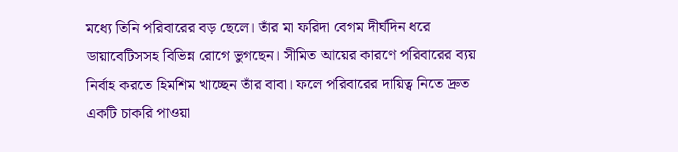মধ্যে তিনি পরিবারের বড় ছেলে। তাঁর মা ফরিদা বেগম দীর্ঘদিন ধরে ডায়াবেটিসসহ বিভিন্ন রোগে ভুগছেন। সীমিত আয়ের কারণে পরিবারের ব্যয় নির্বাহ করতে হিমশিম খাচ্ছেন তাঁর বাবা। ফলে পরিবারের দায়িত্ব নিতে দ্রুত একটি চাকরি পাওয়া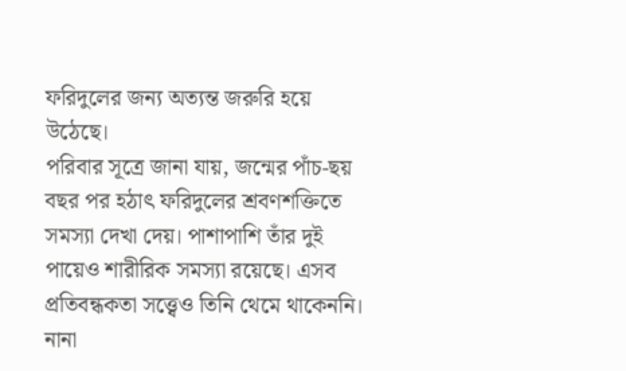ফরিদুলের জন্য অত্যন্ত জরুরি হয়ে উঠেছে।
পরিবার সূত্রে জানা যায়, জন্মের পাঁচ-ছয় বছর পর হঠাৎ ফরিদুলের শ্রবণশক্তিতে সমস্যা দেখা দেয়। পাশাপাশি তাঁর দুই পায়েও শারীরিক সমস্যা রয়েছে। এসব প্রতিবন্ধকতা সত্ত্বেও তিনি থেমে থাকেননি। নানা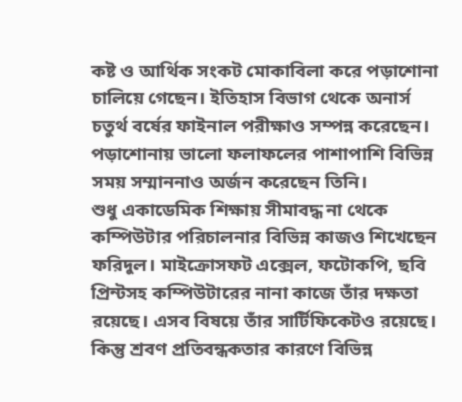কষ্ট ও আর্থিক সংকট মোকাবিলা করে পড়াশোনা চালিয়ে গেছেন। ইতিহাস বিভাগ থেকে অনার্স চতুর্থ বর্ষের ফাইনাল পরীক্ষাও সম্পন্ন করেছেন। পড়াশোনায় ভালো ফলাফলের পাশাপাশি বিভিন্ন সময় সম্মাননাও অর্জন করেছেন তিনি।
শুধু একাডেমিক শিক্ষায় সীমাবদ্ধ না থেকে কম্পিউটার পরিচালনার বিভিন্ন কাজও শিখেছেন ফরিদুল। মাইক্রোসফট এক্সেল, ফটোকপি, ছবি প্রিন্টসহ কম্পিউটারের নানা কাজে তাঁর দক্ষতা রয়েছে। এসব বিষয়ে তাঁর সার্টিফিকেটও রয়েছে। কিন্তু শ্রবণ প্রতিবন্ধকতার কারণে বিভিন্ন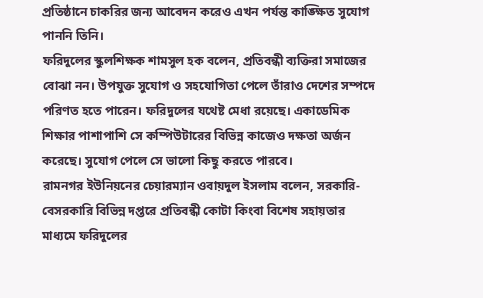প্রতিষ্ঠানে চাকরির জন্য আবেদন করেও এখন পর্যন্ত কাঙ্ক্ষিত সুযোগ পাননি তিনি।
ফরিদুলের স্কুলশিক্ষক শামসুল হক বলেন, প্রতিবন্ধী ব্যক্তিরা সমাজের বোঝা নন। উপযুক্ত সুযোগ ও সহযোগিতা পেলে তাঁরাও দেশের সম্পদে পরিণত হতে পারেন। ফরিদুলের যথেষ্ট মেধা রয়েছে। একাডেমিক শিক্ষার পাশাপাশি সে কম্পিউটারের বিভিন্ন কাজেও দক্ষতা অর্জন করেছে। সুযোগ পেলে সে ভালো কিছু করতে পারবে।
রামনগর ইউনিয়নের চেয়ারম্যান ওবায়দুল ইসলাম বলেন, সরকারি-বেসরকারি বিভিন্ন দপ্তরে প্রতিবন্ধী কোটা কিংবা বিশেষ সহায়তার মাধ্যমে ফরিদুলের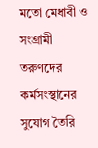মতো মেধাবী ও সংগ্রামী তরুণদের কর্মসংস্থানের সুযোগ তৈরি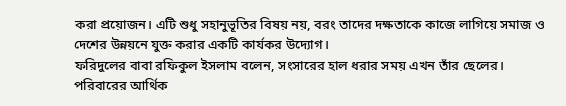করা প্রয়োজন। এটি শুধু সহানুভূতির বিষয় নয়, বরং তাদের দক্ষতাকে কাজে লাগিয়ে সমাজ ও দেশের উন্নয়নে যুক্ত করার একটি কার্যকর উদ্যোগ।
ফরিদুলের বাবা রফিকুল ইসলাম বলেন, সংসারের হাল ধরার সময় এখন তাঁর ছেলের। পরিবারের আর্থিক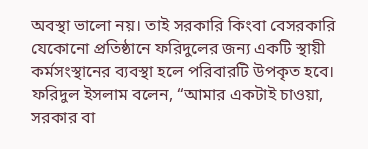অবস্থা ভালো নয়। তাই সরকারি কিংবা বেসরকারি যেকোনো প্রতিষ্ঠানে ফরিদুলের জন্য একটি স্থায়ী কর্মসংস্থানের ব্যবস্থা হলে পরিবারটি উপকৃত হবে।
ফরিদুল ইসলাম বলেন, “আমার একটাই চাওয়া, সরকার বা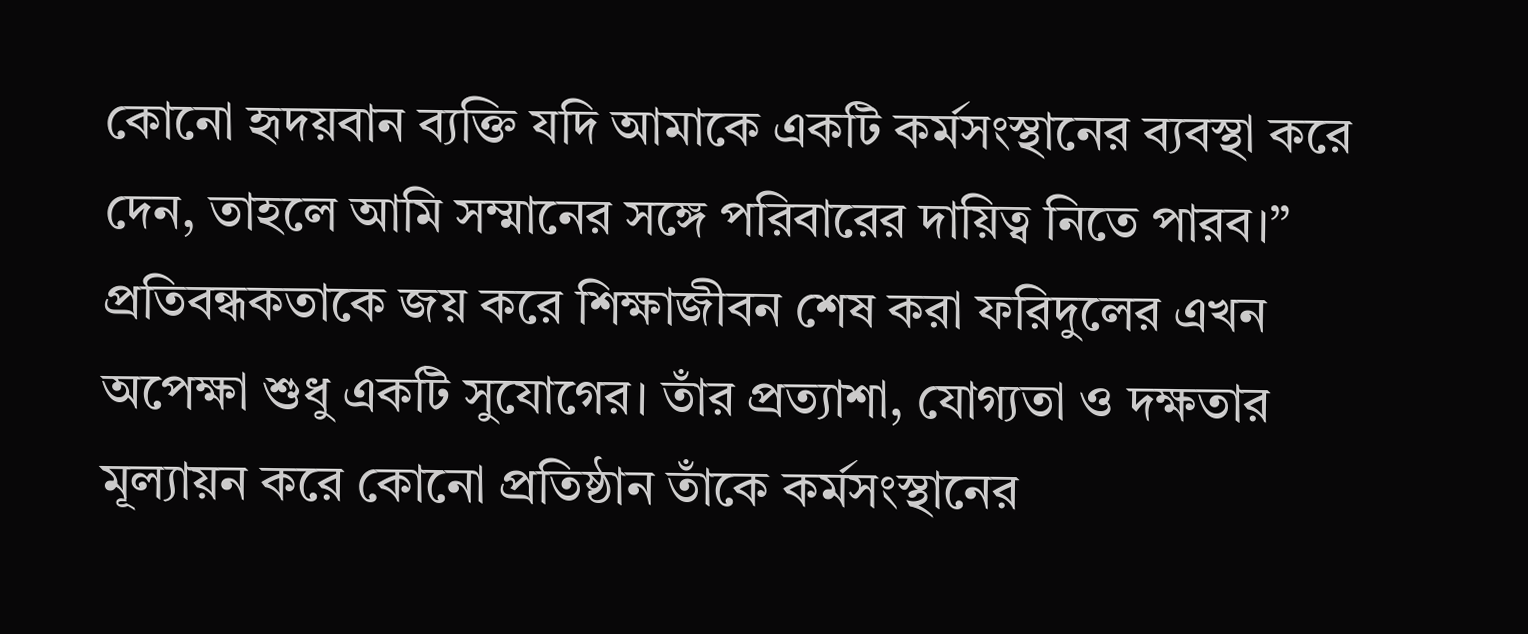কোনো হৃদয়বান ব্যক্তি যদি আমাকে একটি কর্মসংস্থানের ব্যবস্থা করে দেন, তাহলে আমি সম্মানের সঙ্গে পরিবারের দায়িত্ব নিতে পারব।”
প্রতিবন্ধকতাকে জয় করে শিক্ষাজীবন শেষ করা ফরিদুলের এখন অপেক্ষা শুধু একটি সুযোগের। তাঁর প্রত্যাশা, যোগ্যতা ও দক্ষতার মূল্যায়ন করে কোনো প্রতিষ্ঠান তাঁকে কর্মসংস্থানের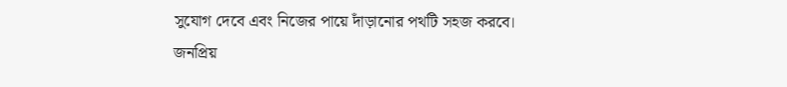সুযোগ দেবে এবং নিজের পায়ে দাঁড়ানোর পথটি সহজ করবে।
জনপ্রিয়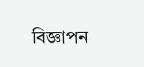বিজ্ঞাপন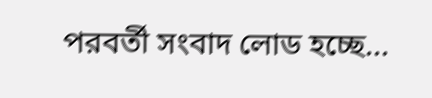পরবর্তী সংবাদ লোড হচ্ছে...